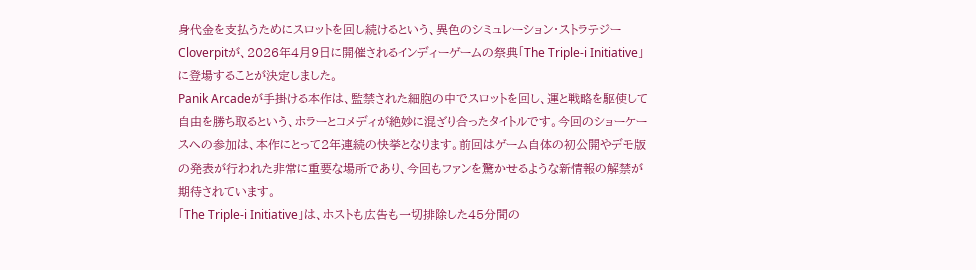身代金を支払うためにスロットを回し続けるという、異色のシミュレーション・ストラテジーCloverpitが、2026年4月9日に開催されるインディーゲームの祭典「The Triple-i Initiative」に登場することが決定しました。
Panik Arcadeが手掛ける本作は、監禁された細胞の中でスロットを回し、運と戦略を駆使して自由を勝ち取るという、ホラーとコメディが絶妙に混ざり合ったタイトルです。今回のショーケースへの参加は、本作にとって2年連続の快挙となります。前回はゲーム自体の初公開やデモ版の発表が行われた非常に重要な場所であり、今回もファンを驚かせるような新情報の解禁が期待されています。
「The Triple-i Initiative」は、ホストも広告も一切排除した45分間の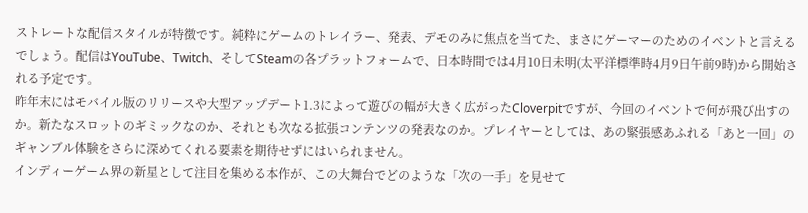ストレートな配信スタイルが特徴です。純粋にゲームのトレイラー、発表、デモのみに焦点を当てた、まさにゲーマーのためのイベントと言えるでしょう。配信はYouTube、Twitch、そしてSteamの各プラットフォームで、日本時間では4月10日未明(太平洋標準時4月9日午前9時)から開始される予定です。
昨年末にはモバイル版のリリースや大型アップデート1.3によって遊びの幅が大きく広がったCloverpitですが、今回のイベントで何が飛び出すのか。新たなスロットのギミックなのか、それとも次なる拡張コンテンツの発表なのか。プレイヤーとしては、あの緊張感あふれる「あと一回」のギャンブル体験をさらに深めてくれる要素を期待せずにはいられません。
インディーゲーム界の新星として注目を集める本作が、この大舞台でどのような「次の一手」を見せて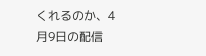くれるのか、4月9日の配信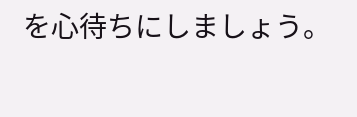を心待ちにしましょう。